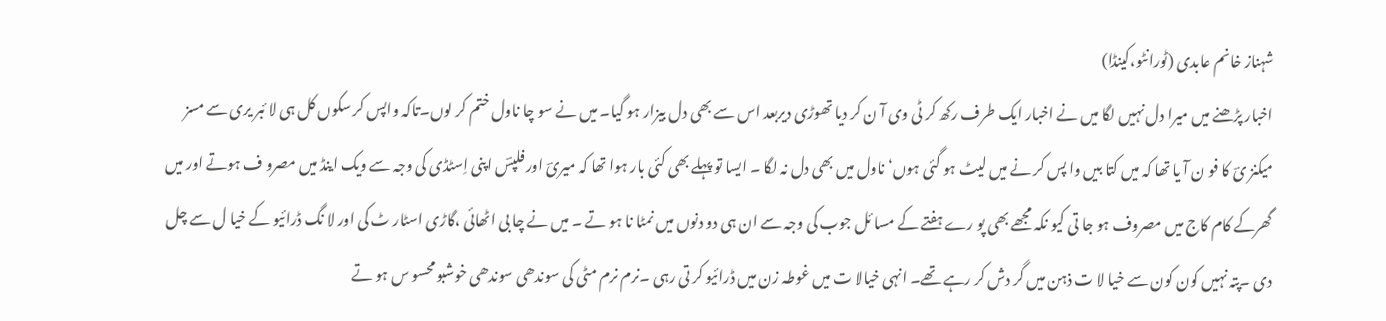شہناز خانم عابدی (ٹورانٹو،کینڈا)
اخبار پڑھنے میں میرا دل نہیں لگا میں نے اخبار ایک طرف رکھ کر ٹی وی آ ن کر دیا تھوڑی دیربعد اس سے بھی دل بیزار ہو گیا۔ میں نے سو چا ناول ختم کر لوں۔تاکہ واپس کر سکوں کل ہی لا ئبر یری سے مسز میکنز یؔ کا فو ن آ یا تھا کہ میں کتا بیں وا پس کر نے میں لیٹ ہو گئی ہوں‘ ناول میں بھی دل نہ لگا ۔ ایسا تو پہلے بھی کئی بار ہوا تھا کہ میریؔ اور فلپسؔ اپنی اِسٹڈی کی وجہ سے ویک اینڈ میں مصرو ف ہوتے اور میں گھرکے کام کاج میں مصروف ہو جا تی کیو نکہ مجھے بھی پو رے ہفتے کے مسا ئل جوب کی وجہ سے ان ہی دو دنوں میں نمٹا نا ہو تے ۔ میں نے چا بی اٹھائی ،گاڑی اسٹار ٹ کی اور لا نگ ڈرائیو کے خیا ل سے چل دی ۔پتہ نہیں کون کون سے خیا لا ت ذہن میں گر دش کر رہے تھے۔ انہی خیالا ت میں غوطہ زن میں ڈرائیو کر تی رہی ۔نرم نرم مٹی کی سوندھی سوندھی خوشبو محسو س ہو تے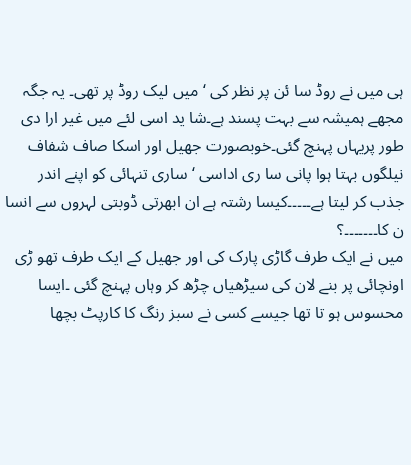ہی میں نے روڈ سا ئن پر نظر کی ‘میں لیک روڈ پر تھی۔ یہ جگہ مجھے ہمیشہ سے بہت پسند ہے۔شا ید اسی لئے میں غیر ارا دی طور پریہاں پہنچ گئی۔خوبصورت جھیل اور اسکا صاف شفاف نیلگوں بہتا ہوا پانی سا ری اداسی ‘ ساری تنہائی کو اپنے اندر جذب کر لیتا ہے۔۔۔۔۔کیسا رشتہ ہے ان ابھرتی ڈوبتی لہروں سے انسا ن کا۔۔۔۔۔۔۔؟
میں نے ایک طرف گاڑی پارک کی اور جھیل کے ایک طرف تھو ڑی اونچائی پر بنے لان کی سیڑھیاں چڑھ کر وہاں پہنچ گئی ۔ایسا محسوس ہو تا تھا جیسے کسی نے سبز رنگ کا کارپٹ بچھا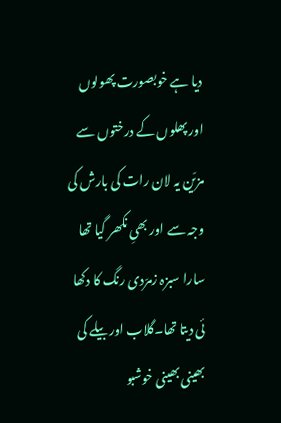دیا ہے خوبصورت پھولوں اور پھلوں کے درختوں سے مزیّن یہ لان رات کی بارش کی وجہ سے اور بھیِ نکھر گیا تھا سارا سبزہ زمرّدی رنگ کا دکھا ئی دیتا تھا۔گلاب اور بیلے کی بھینی بھینی خوشبو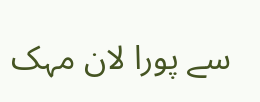سے پورا لان مہک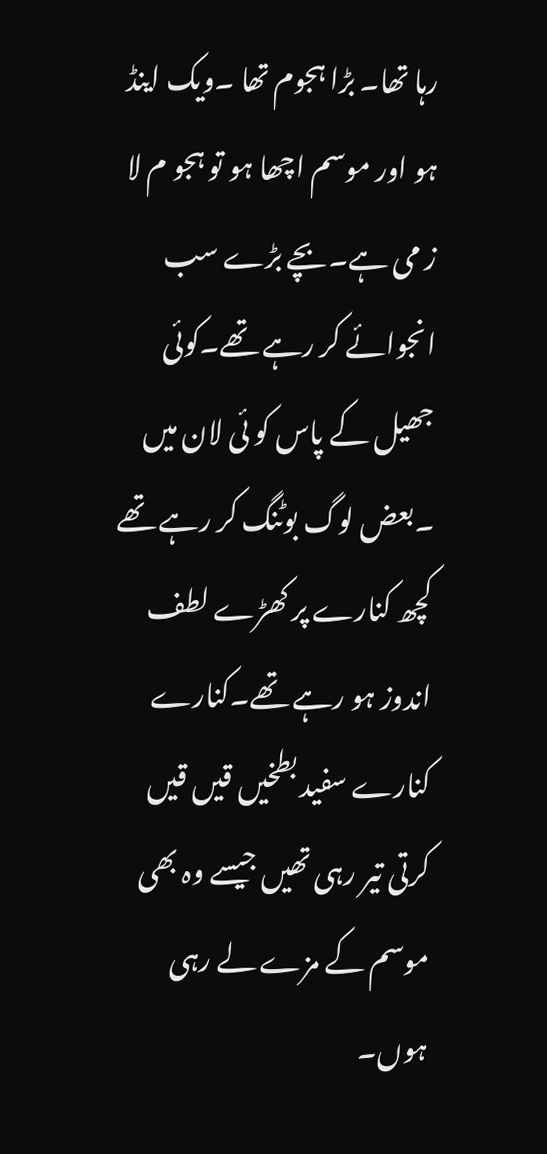رہا تھا۔ بڑا ہجوم تھا ۔ویک اینڈ ہو اور موسم اچھا ہو تو ہجو م لا ز می ہے۔بچے بڑے سب انجوائے کر رہے تھے۔کوئی جھیل کے پاس کو ئی لان میں ۔بعض لوگ بوٹنگ کر رہے تھے کچھ کنارے پر کھڑے لطف اندوز ہو رہے تھے۔کنارے کنارے سفید بطخیں قیں قیں کرتی تیر رہی تھیں جیسے وہ بھی موسم کے مزے لے رہی ہوں۔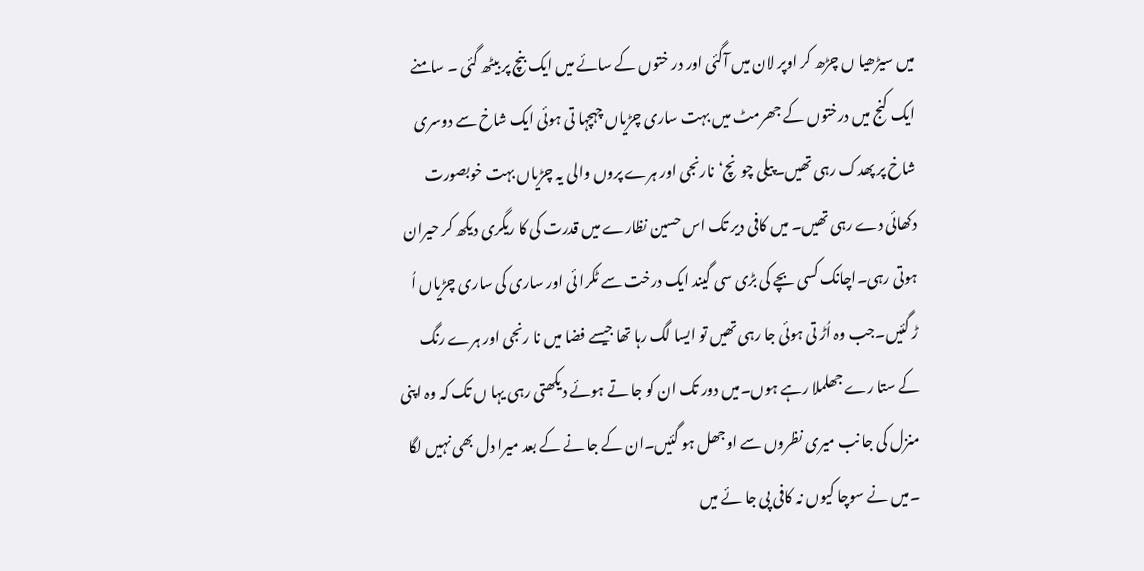میں سیڑھیا ں چڑھ کر اوپر لان میں آگئی اور در ختوں کے سائے میں ایک بنچ پر بیٹھ گئی ۔ سامنے ایک کنج میں درختوں کے جھرمٹ میں بہت ساری چڑیاں چہچہا تی ہوئی ایک شاخ سے دوسری شاخ پر پھدک رہی تھیں۔پیلی چونچ‘نارنجی اور ہرے پروں والی یہ چڑیاں بہت خوبصورت دکھائی دے رہی تھیں۔ میں کافی دیر تک اس حسین نظارے میں قدرت کی کا ریگری دیکھ کر حیران ہوتی رہی۔اچانک کسی بچے کی بڑی سی گیند ایک درخت سے ٹکرا ئی اور ساری کی ساری چڑیاں اُ ڑ گئیں۔جب وہ اُڑ تی ہوئی جا رہی تھیں تو ایسا لگ رہا تھا جیسے فضا میں نا رنجی اور ہرے رنگ کے ستا رے جھلملا رہے ہوں۔میں دور تک ان کو جا تے ہوئے دیکھتی رہی یہا ں تک کہ وہ اپنی منزل کی جا نب میری نظروں سے اوجھل ہو گئیں۔ان کے جا نے کے بعد میرا دل بھی نہیں لگا ۔میں نے سوچا کیوں نہ کافی پی جا ئے میں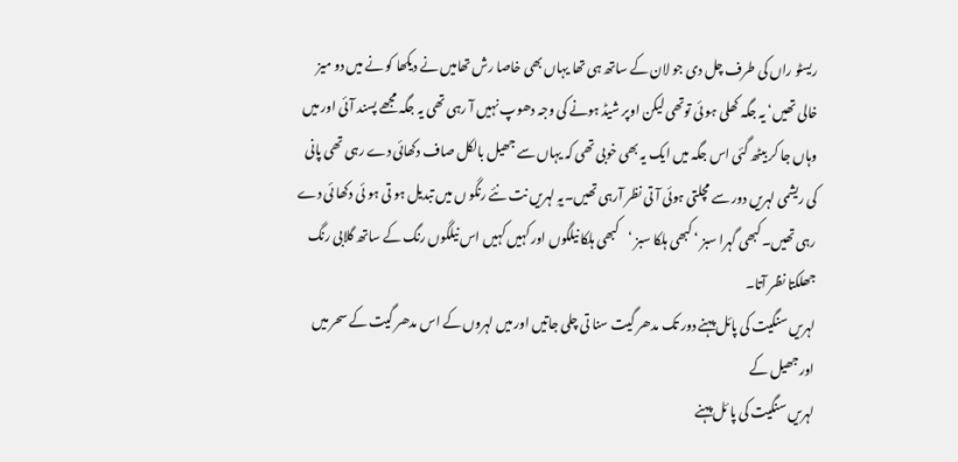ریسٹو راں کی طرف چل دی جو لان کے ساتھ ہی تھا یہاں بھی خاصا رش تھامیں نے دیکھا کو نے میں دو میز خالی تھیں‘ یہ جگہ کھلی ہو ئی توتھی لیکن اوپر شیڈ ہونے کی وجہ دھوپ نہیں آ رہی تھی یہ جگہ مجھے پسند آئی اور میں وہاں جا کر بیٹھ گئی اس جگہ میں ایک یہ بھی خوبی تھی کہ یہاں سے جھیل بالکل صاف دکھائی دے رہی تھی پانی کی ریشمی لہریں دور سے مچلتی ہوئی آ تی نظر آرہی تھیں۔یہِ لہریں نت نئے رنگو ں میں تبدیل ہو تی ہو ئی دکھا ئی دے رہی تھیں۔ کبھی گہرا سبز ‘ کبھی ہلکا سبز ‘کبھی ہلکا نیلگوں اور کہیں کہیں اس نیلگوں رنگ کے ساتھ گلابی رنگ جھلکتا نظر آتا۔
لہریں سنگیت کی پائل پہنے دور تک مدھر گیت سنا تی چلی جاتیں اور میں لہروں کے اس مدھر گیت کے سحر میں اور جھیل کے
لہریں سنگیت کی پا ئل پہنے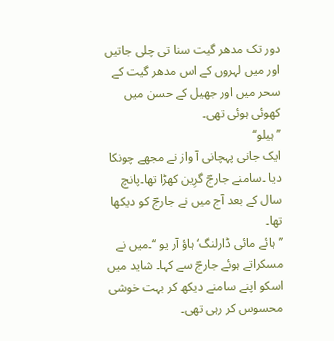دور تک مدھر گیت سنا تی چلی جاتیں اور میں لہروں کے اس مدھر گیت کے سحر میں اور جھیل کے حسن میں کھوئی ہوئی تھی۔
’’ ہیلو‘‘
ایک جانی پہچانی آ واز نے مجھے چونکا دیا ۔سامنے جارجؔ گرِین کھڑا تھا۔پانچ سال کے بعد آج میں نے جارجؔ کو دیکھا تھا۔
’’ ہائے مائی ڈارلنگ‘ ہاؤ آر یو ‘‘۔میں نے مسکراتے ہوئے جارجؔ سے کہا۔ شاید میں اسکو اپنے سامنے دیکھ کر بہت خوشی محسوس کر رہی تھی۔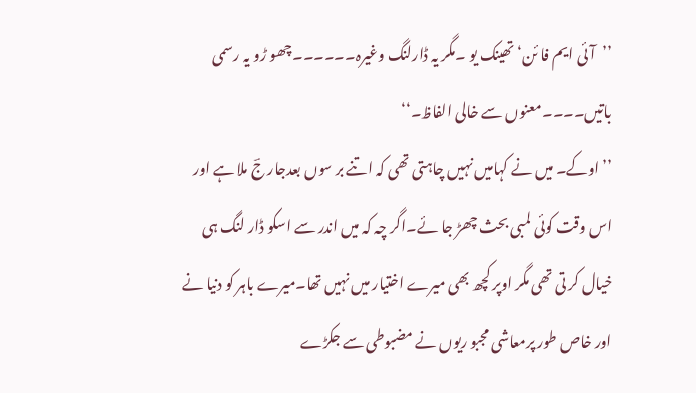’’آئی ایم فا ئن‘ تھینک یو ۔مگر یہ ڈارلنگ وغیرہ۔۔۔۔۔۔چھو ڑو یہ رسمی باتیں۔۔۔۔معنوں سے خالی الفاظ۔‘‘
’’ اوکے۔ میں نے کہامیں نہیں چاہتی تھی کہ اتنے بر سوں بعدجار جؔ ملا ہے اور اس وقت کوئی لمبی بحث چھڑ جا ئے۔اگر چہ کہ میں اندر سے اسکو ڈار لنگ ہی خیال کر تی تھی مگر اوپر کچھ بھی میرے اختیار میں نہیں تھا۔میرے باہر کو دنیا نے اور خاص طور پرمعاشی مجبو ریوں نے مضبوطی سے جکڑے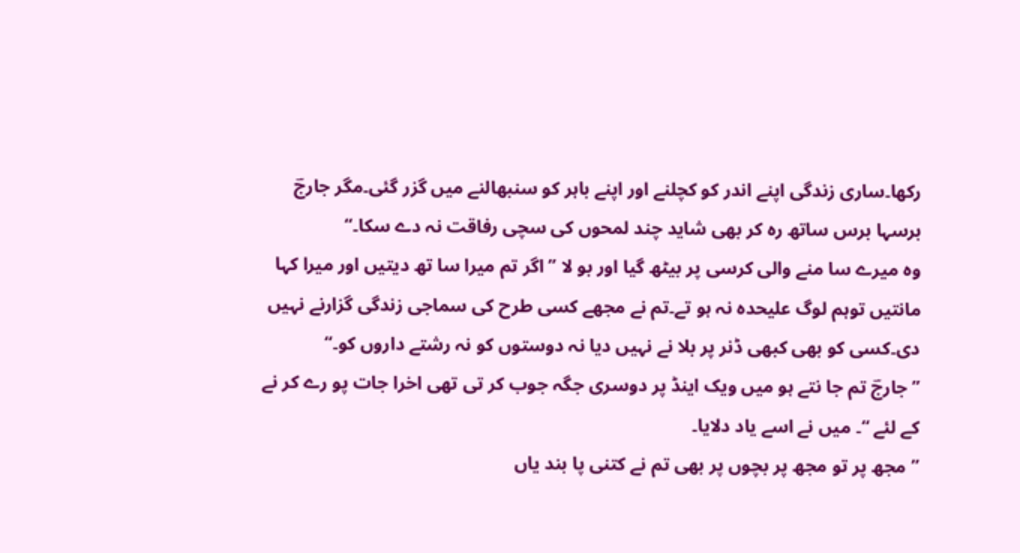رکھا۔ساری زندگی اپنے اندر کو کچلنے اور اپنے باہر کو سنبھالنے میں گزر گئی۔مگر جارجؔ برسہا برس ساتھ رہ کر بھی شاید چند لمحوں کی سچی رفاقت نہ دے سکا۔‘‘
وہ میرے سا منے والی کرسی پر بیٹھ گیا اور بو لا ’’ اگر تم میرا سا تھ دیتیں اور میرا کہا مانتیں توہم لوگ علیحدہ نہ ہو تے۔تم نے مجھے کسی طرح کی سماجی زندگی گزارنے نہیں دی۔کسی کو بھی کبھی ڈنر پر بلا نے نہیں دیا نہ دوستوں کو نہ رشتے داروں کو۔‘‘
’’ جارجؔ تم جا نتے ہو میں ویک اینڈ پر دوسری جگہ جوب کر تی تھی اخرا جات پو رے کر نے کے لئے ‘‘۔ میں نے اسے یاد دلایا۔
’’ مجھ پر تو مجھ پر بچوں پر بھی تم نے کتنی پا بند یاں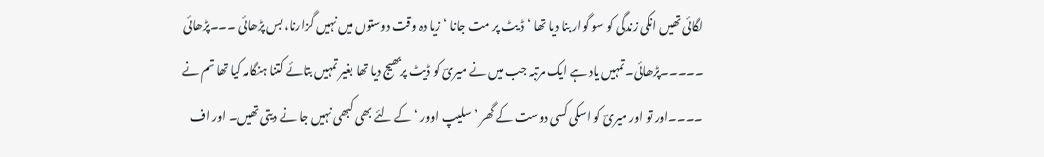لگائی تھیں انکی زندگی کو سو گوار بنا دیا تھا ‘ڈ یٹ پر مت جانا ‘ زیا دہ وقت دوستوں میں نہیں گزارنا، بس پڑھائی ۔۔۔پڑھائی ۔۔۔۔۔پڑھائی۔تمہیں یاد ہے ایک مرتبہ جب میں نے میریؔ کو ڈیٹ پربھیج دیا تھا بغیر تمہیں بتائے کتنا ہنگامہ کیا تھا تم نے ۔۔۔۔اور تو اور میریؔ کو اسکی کسی دوست کے گھر ’ سلیپ اوور ‘ کے لئے بھی کبھی نہیں جا نے دیتی تھیں۔ اور اف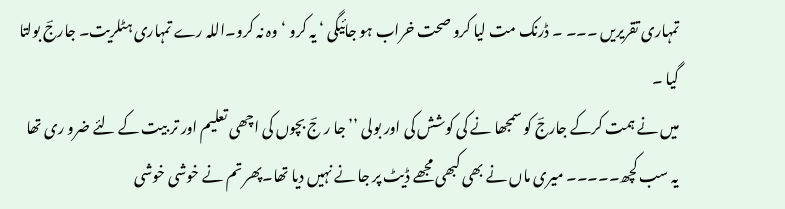تمہاری تقریریں ۔۔۔ ۔ ڈرنک مت لیا کرو صحت خراب ہو جائیگی ‘ یہ کرو ‘ وہ نہ کرو۔اللہ رے تمہاری ہٹلریت۔ جارجؔ بولتا گیا ۔
میں نے ہمت کرکے جارجؔ کو سمجھا نے کی کوشش کی اور بولی ’’ جا ر جؔ بچوں کی اچھی تعلیم اور تر بیت کے لئے ضرو ری تھا یہ سب کچھ۔۔۔۔۔ میری ماں نے بھی کبھی مجھے ڈیٹ پر جا نے نہیں دیا تھا۔پھر تم نے خوشی خوشی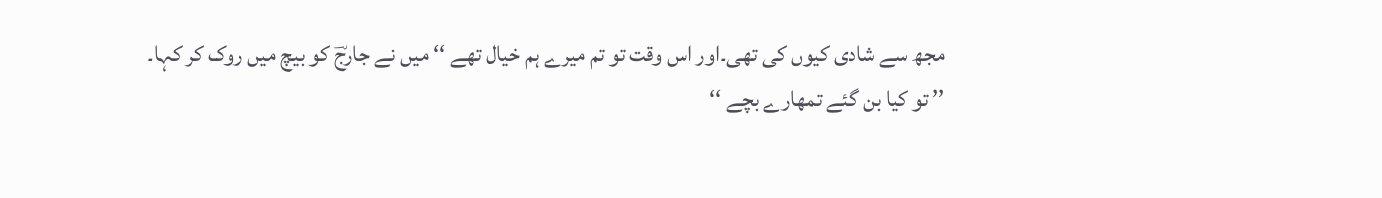مجھ سے شادی کیوں کی تھی۔اور اس وقت تو تم میرے ہم خیال تھے ‘‘ میں نے جارجؔ کو بیچ میں روک کر کہا۔
’’ تو کیا بن گئے تمھارے بچے ‘‘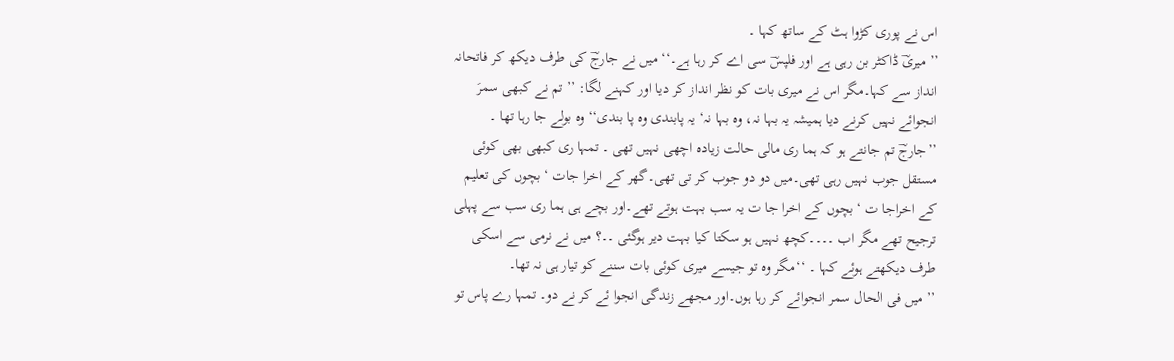اس نے پوری کڑوا ہٹ کے ساتھ کہا ۔
’’ میریؔ ڈاکٹر بن رہی ہے اور فلپسؔ سی اے کر رہا ہے۔‘‘ میں نے جارجؔ کی طرف دیکھ کر فاتحانہ انداز سے کہا۔مگر اس نے میری بات کو نظر انداز کر دیا اور کہنے لگا: ’’ تم نے کبھی سمرَ انجوائے نہیں کرنے دیا ہمیشہ یہ بہا نہ، وہ بہا نہ‘ یہ پابندی وہ پا بندی‘‘ وہ بولے جا رہا تھا ۔
’’جارجؔ تم جانتے ہو کہ ہما ری مالی حالت زیادہ اچھی نہیں تھی ۔ تمہا ری کبھی بھی کوئی مستقل جوب نہیں رہی تھی۔میں دو دو جوب کر تی تھی۔گھر کے اخرا جات ‘ بچوں کی تعلیم کے اخراجا ت ‘ بچوں کے اخرا جا ت یہ سب بہت ہوتے تھے۔اور بچے ہی ہما ری سب سے پہلی ترجیح تھے مگر اب ۔۔۔۔کچھ نہیں ہو سکتا کیا بہت دیر ہوگئی ۔۔؟ میں نے نرمی سے اسکی طرف دیکھتے ہوئے کہا ۔ ‘‘مگر وہ تو جیسے میری کوئی بات سننے کو تیار ہی نہ تھا۔
’’ میں فی الحال سمر انجوائے کر رہا ہوں۔اور مجھے زندگی انجوا ئے کر نے دو۔ تمہا رے پاس تو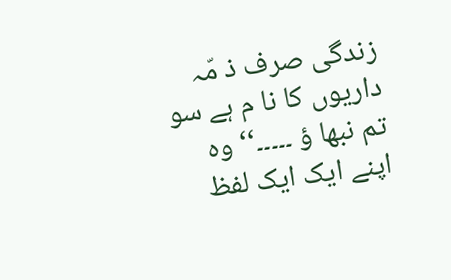زندگی صرف ذ مّہ داریوں کا نا م ہے سو تم نبھا ؤ ۔۔۔۔۔‘‘ وہ اپنے ایک ایک لفظ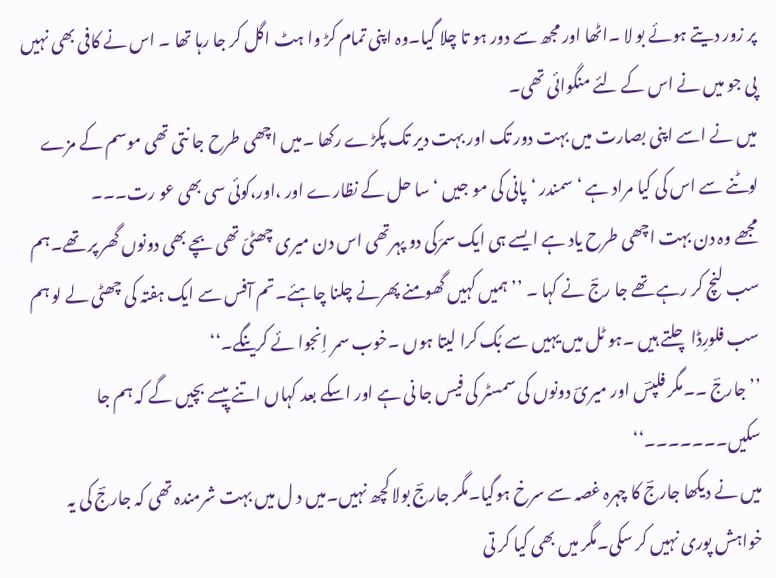پر زور دیتے ہوئے بو لا ۔اٹھا اور مجھ سے دور ہو تا چلا گیا۔وہ اپنی تمام کڑ وا ہٹ اگل کر جا رہا تھا ۔ اس نے کافی بھی نہیں پی جو میں نے اس کے لئے منگوائی تھی۔
میں نے اسے اپنی بصارت میں بہت دور تک اور بہت دیر تک پکڑے رکھا ۔میں اچھی طرح جا نتی تھی موسم کے مزے لوٹنے سے اس کی کیا مراد ہے ‘ سمندر ‘ پانی کی مو جیں ‘ سا حل کے نظارے اور ،اور،کوئی سی بھی عو رت۔۔۔
مجھے وہ دن بہت اچھی طرح یاد ہے ایسے ہی ایک سمرَکی دو پہرتھی اس دن میری چھٹیّ تھی بچے بھی دونوں گھر پر تھے۔ہم سب لنچ کر رہے تھے جا رجؔ نے کہا ۔ ’’ ہمیں کہیں گھومنے پھرنے چلنا چاہئے۔تم آفس سے ایک ہفتہ کی چھٹی لے لو ہم سب فلورِڈا چلتے ہیں ۔ہو ٹل میں یہیں سے بُک کرا لیتا ہوں ۔خوب سمر اِنجوا ئے کرینگے۔‘‘
’’جارجؔ ۔۔مگر فلپسؔ اور میریؔ دونوں کی سمسٹر کی فیس جا نی ہے اور اسکے بعد کہاں اتنے پیسے بچیں گے کہ ہم جا سکیں۔۔۔۔۔۔۔‘‘
میں نے دیکھا جارجؔ کا چہرہ غصہ سے سرخ ہوگیا۔مگر جارجؔ بولا کچھ نہیں۔میں د ل میں بہت شرمندہ تھی کہ جارجؔ کی یہ خواہش پوری نہیں کر سکی۔مگر میں بھی کیا کر تی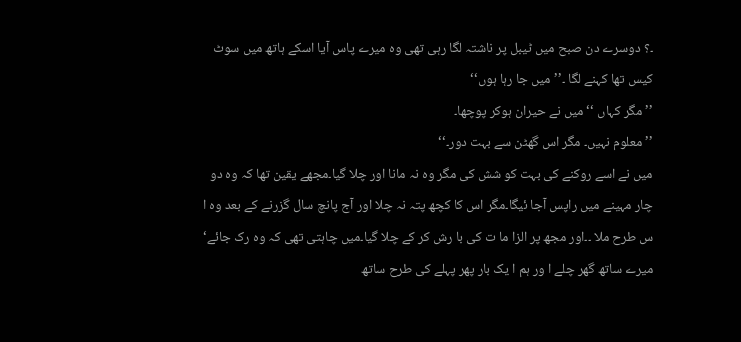۔؟ دوسرے دن صبح میں ٹیبل پر ناشتہ لگا رہی تھی وہ میرے پاس آیا اسکے ہاتھ میں سوٹ کیس تھا کہنے لگا ۔’’ میں جا رہا ہوں‘‘
’’ مگر کہاں ‘‘ میں نے حیران ہوکر پوچھا۔
’’ معلوم نہیں۔ مگر اس گھٹن سے بہت دور۔‘‘
میں نے اسے روکنے کی بہت کو شش کی مگر وہ نہ مانا اور چلا گیا۔مجھے یقین تھا کہ وہ دو چار مہینے میں راپس آجا ئیگا۔مگر اس کا کچھ پتہ نہ چلا اور آج پانچ سال گزرنے کے بعد وہ ا س طرح ملا ۔۔اور مجھ پر الزا ما ت کی با رش کر کے چلا گیا۔میں چاہتی تھی کہ وہ رک جائے‘ میرے ساتھ گھر چلے ا ور ہم ا یک بار پھر پہلے کی طرح ساتھ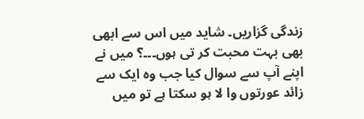زندگی گزاریں۔ شاید میں اس سے ابھی بھی بہت محبت کر تی ہوں۔۔۔؟ میں نے اپنے آپ سے سوال کیا جب وہ ایک سے زائد عورتوں وا لا ہو سکتا ہے تو میں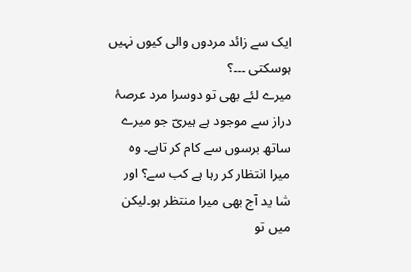ایک سے زائد مردوں والی کیوں نہیں ہوسکتی ۔۔۔؟
میرے لئے بھی تو دوسرا مرد عرصۂ دراز سے موجود ہے ہیریؔ جو میرے ساتھ برسوں سے کام کر تاہے۔ وہ میرا انتظار کر رہا ہے کب سے؟ اور شا ید آج بھی میرا منتظر ہو۔لیکن میں تو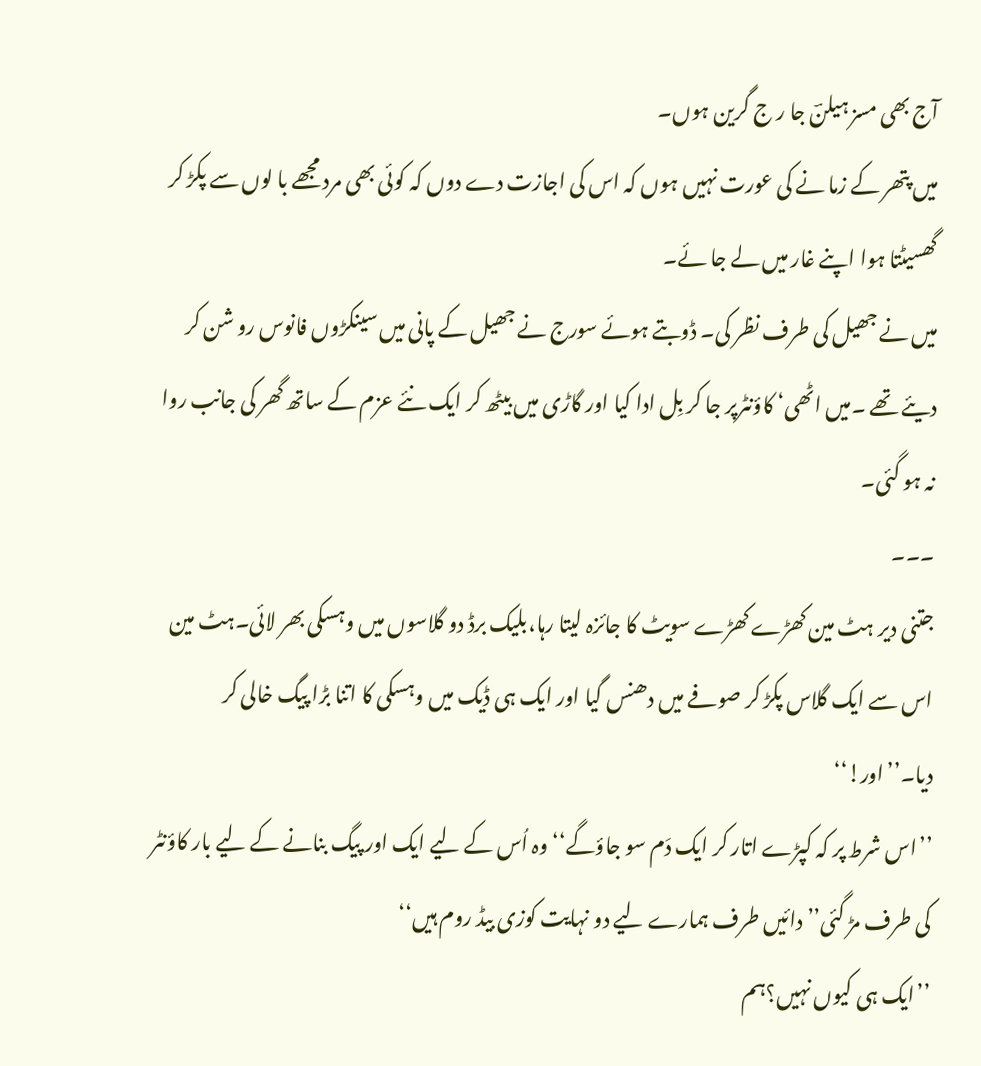آج بھی مسز ہیلنؔ جا ر ج گرین ہوں۔
میں پتھر کے زما نے کی عورت نہیں ہوں کہ اس کی اجازت دے دوں کہ کوئی بھی مرد مجھے با لوں سے پکڑ کر گھسیٹتا ہوا اپنے غار میں لے جا ئے۔
میں نے جھیل کی طرف نظر کی۔ ڈوبتے ہوئے سورج نے جھیل کے پانی میں سینکڑوں فانوس رو شن کر دیئے تھے ۔میں اٹھی‘ کاؤنٹرپر جا کر بِل ادا کیا اور گاڑی میں بیٹھ کر ایک نئے عزم کے ساتھ گھر کی جانب روا نہ ہو گئی۔
۔۔۔
جتنی دیر ہٹ مین کھڑے کھڑے سویٹ کا جائزہ لیتا رہا،بلیک برڈ دو گلاسوں میں وہسکی بھر لائی۔ہٹ مین اس سے ایک گلاس پکڑ کر صوفے میں دھنس گیا اور ایک ہی ڈیک میں وہسکی کا اتنا بڑا پیگ خالی کر دیا۔’’اور!‘‘
’’اس شرط پر کہ کپڑے اتار کر ایک دَم سو جاؤگے‘‘وہ اُس کے لیے ایک اور پیگ بنانے کے لیے بار کاؤنٹر کی طرف مڑ گئی’’دائیں طرف ہمارے لیے دو نہایت کوزی بیڈ روم ہیں‘‘
’’ایک ہی کیوں نہیں؟ہم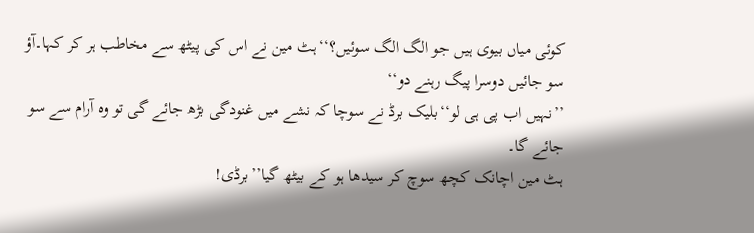کوئی میاں بیوی ہیں جو الگ الگ سوئیں؟‘‘ہٹ مین نے اس کی پیٹھ سے مخاطب ہر کر کہا۔آؤ سو جائیں دوسرا پیگ رہنے دو‘‘
’’نہیں اب پی ہی لو‘‘بلیک برڈ نے سوچا کہ نشے میں غنودگی بڑھ جائے گی تو وہ آرام سے سو جائے گا۔
ہٹ مین اچانک کچھ سوچ کر سیدھا ہو کے بیٹھ گیا’’برڈی!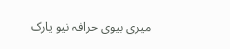میری بیوی حرافہ نیو یارک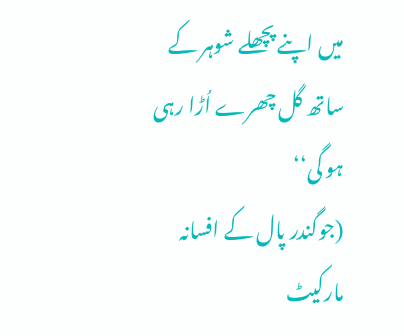میں اپنے پچھلے شوہر کے ساتھ گل چھرے اُڑا رہی ہو گی‘‘
(جوگندر پال کے افسانہ مارکیٹ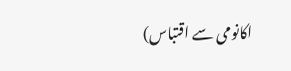اکانومی سے اقتباس)